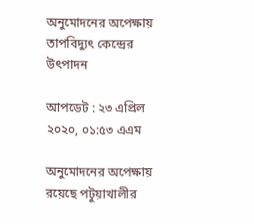অনুমোদনের অপেক্ষায় তাপবিদ্যুৎ কেন্দ্রের উৎপাদন

আপডেট : ২৩ এপ্রিল ২০২০, ০১:৫৩ এএম

অনুমোদনের অপেক্ষায় রয়েছে পটুয়াখালীর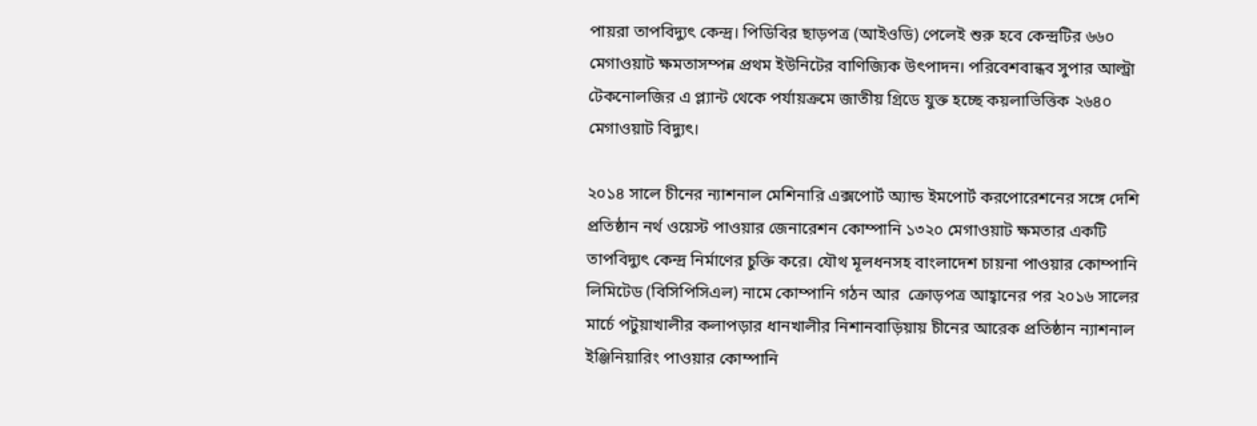পায়রা তাপবিদ্যুৎ কেন্দ্র। পিডিবির ছাড়পত্র (আইওডি) পেলেই শুরু হবে কেন্দ্রটির ৬৬০ মেগাওয়াট ক্ষমতাসম্পন্ন প্রথম ইউনিটের বাণিজ্যিক উৎপাদন। পরিবেশবান্ধব সুপার আল্ট্রা টেকনোলজির এ প্ল্যান্ট থেকে পর্যায়ক্রমে জাতীয় গ্রিডে যুক্ত হচ্ছে কয়লাভিত্তিক ২৬৪০ মেগাওয়াট বিদ্যুৎ।

২০১৪ সালে চীনের ন্যাশনাল মেশিনারি এক্সপোর্ট অ্যান্ড ইমপোর্ট করপোরেশনের সঙ্গে দেশি প্রতিষ্ঠান নর্থ ওয়েস্ট পাওয়ার জেনারেশন কোম্পানি ১৩২০ মেগাওয়াট ক্ষমতার একটি তাপবিদ্যুৎ কেন্দ্র নির্মাণের চুক্তি করে। যৌথ মূলধনসহ বাংলাদেশ চায়না পাওয়ার কোম্পানি লিমিটেড (বিসিপিসিএল) নামে কোম্পানি গঠন আর  ক্রোড়পত্র আহ্বানের পর ২০১৬ সালের মার্চে পটুয়াখালীর কলাপড়ার ধানখালীর নিশানবাড়িয়ায় চীনের আরেক প্রতিষ্ঠান ন্যাশনাল ইঞ্জিনিয়ারিং পাওয়ার কোম্পানি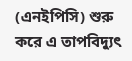(এনইপিসি) শুরু করে এ তাপবিদ্যুৎ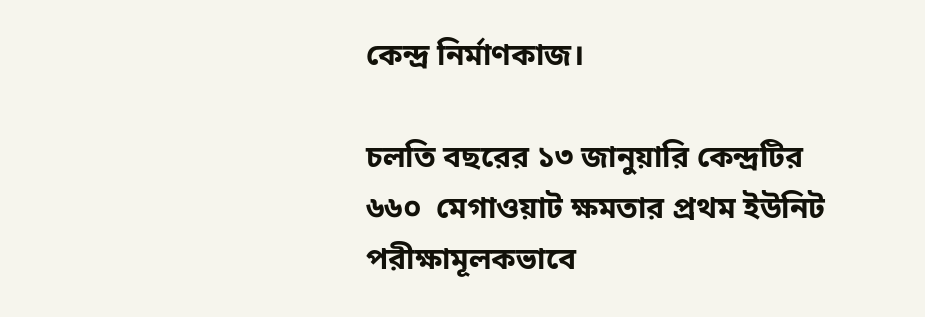কেন্দ্র নির্মাণকাজ।

চলতি বছরের ১৩ জানুয়ারি কেন্দ্রটির ৬৬০  মেগাওয়াট ক্ষমতার প্রথম ইউনিট পরীক্ষামূলকভাবে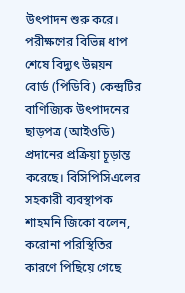উৎপাদন শুরু করে। পরীক্ষণের বিভিন্ন ধাপ শেষে বিদ্যুৎ উন্নয়ন  বোর্ড (পিডিবি) কেন্দ্রটির বাণিজ্যিক উৎপাদনের ছাড়পত্র (আইওডি) প্রদানের প্রক্রিয়া চূড়ান্ত করেছে। বিসিপিসিএলের সহকারী ব্যবস্থাপক শাহমনি জিকো বলেন, করোনা পরিস্থিতির কারণে পিছিয়ে গেছে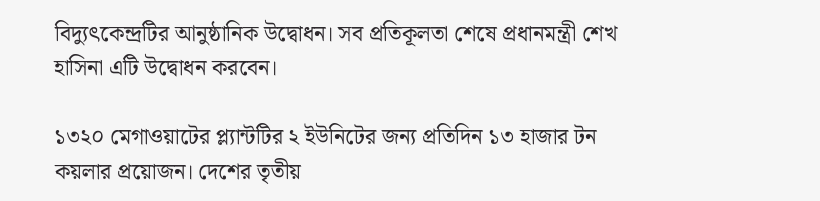বিদ্যুৎকেন্দ্রটির আনুষ্ঠানিক উদ্বোধন। সব প্রতিকূলতা শেষে প্রধানমন্ত্রী শেখ হাসিনা এটি উদ্বোধন করবেন।

১৩২০ মেগাওয়াটের প্ল্যান্টটির ২ ইউনিটের জন্য প্রতিদিন ১৩ হাজার টন কয়লার প্রয়োজন। দেশের তৃতীয়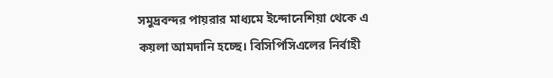সমুদ্রবন্দর পায়রার মাধ্যমে ইন্দোনেশিয়া থেকে এ কয়লা আমদানি হচ্ছে। বিসিপিসিএলের নির্বাহী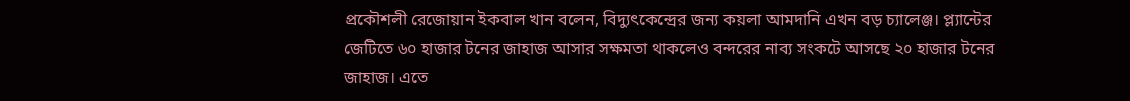প্রকৌশলী রেজোয়ান ইকবাল খান বলেন, বিদ্যুৎকেন্দ্রের জন্য কয়লা আমদানি এখন বড় চ্যালেঞ্জ। প্ল্যান্টের জেটিতে ৬০ হাজার টনের জাহাজ আসার সক্ষমতা থাকলেও বন্দরের নাব্য সংকটে আসছে ২০ হাজার টনের জাহাজ। এতে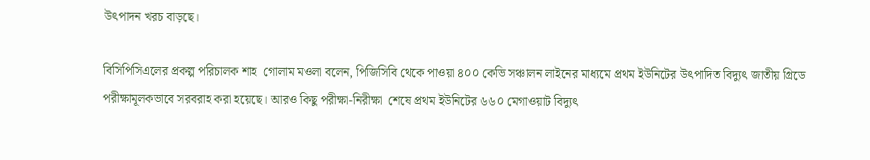উৎপাদন খরচ বাড়ছে।

বিসিপিসিএলের প্রকল্প পরিচালক শাহ  গোলাম মওলা বলেন, পিজিসিবি থেকে পাওয়া ৪০০ কেভি সঞ্চালন লাইনের মাধ্যমে প্রথম ইউনিটের উৎপাদিত বিদ্যুৎ জাতীয় গ্রিডে পরীক্ষামূলকভাবে সরবরাহ করা হয়েছে। আরও কিছু পরীক্ষা-নিরীক্ষা  শেষে প্রথম ইউনিটের ৬৬০ মেগাওয়াট বিদ্যুৎ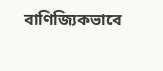বাণিজ্যিকভাবে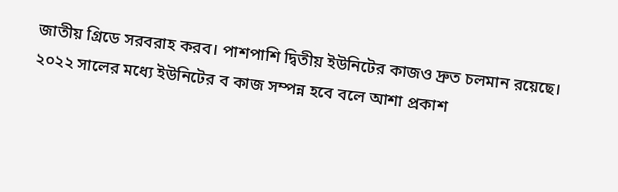জাতীয় গ্রিডে সরবরাহ করব। পাশপাশি দ্বিতীয় ইউনিটের কাজও দ্রুত চলমান রয়েছে। ২০২২ সালের মধ্যে ইউনিটের ব কাজ সম্পন্ন হবে বলে আশা প্রকাশ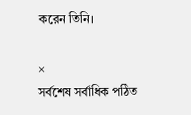করেন তিনি।

×
সর্বশেষ সর্বাধিক পঠিত